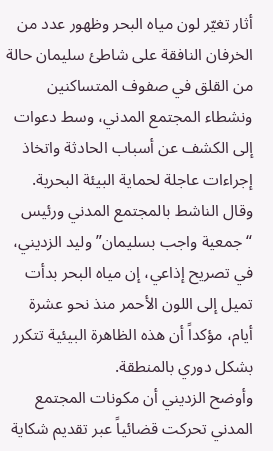أثار تغيّر لون مياه البحر وظهور عدد من الخرفان النافقة على شاطئ سليمان حالة من القلق في صفوف المتساكنين ونشطاء المجتمع المدني، وسط دعوات إلى الكشف عن أسباب الحادثة واتخاذ إجراءات عاجلة لحماية البيئة البحرية.
وقال الناشط بالمجتمع المدني ورئيس “جمعية واجب بسليمان” وليد الزديني، في تصريح إذاعي، إن مياه البحر بدأت تميل إلى اللون الأحمر منذ نحو عشرة أيام، مؤكداً أن هذه الظاهرة البيئية تتكرر بشكل دوري بالمنطقة.
وأوضح الزديني أن مكونات المجتمع المدني تحركت قضائياً عبر تقديم شكاية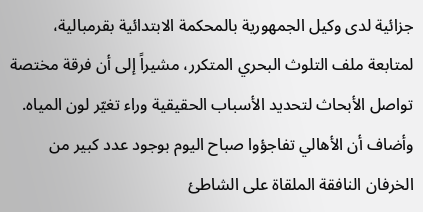جزائية لدى وكيل الجمهورية بالمحكمة الابتدائية بقرمبالية، لمتابعة ملف التلوث البحري المتكرر، مشيراً إلى أن فرقة مختصة تواصل الأبحاث لتحديد الأسباب الحقيقية وراء تغيّر لون المياه.
وأضاف أن الأهالي تفاجؤوا صباح اليوم بوجود عدد كبير من الخرفان النافقة الملقاة على الشاطئ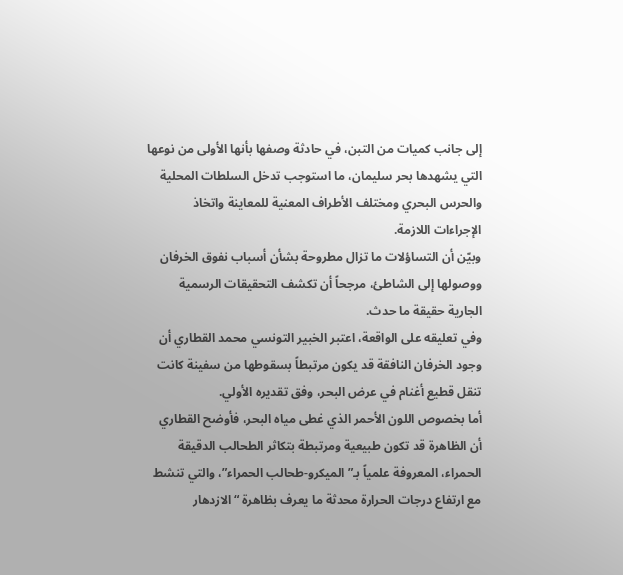إلى جانب كميات من التبن، في حادثة وصفها بأنها الأولى من نوعها التي يشهدها بحر سليمان، ما استوجب تدخل السلطات المحلية والحرس البحري ومختلف الأطراف المعنية للمعاينة واتخاذ الإجراءات اللازمة.
وبيّن أن التساؤلات ما تزال مطروحة بشأن أسباب نفوق الخرفان ووصولها إلى الشاطئ، مرجحاً أن تكشف التحقيقات الرسمية الجارية حقيقة ما حدث.
وفي تعليقه على الواقعة، اعتبر الخبير التونسي محمد القطاري أن وجود الخرفان النافقة قد يكون مرتبطاً بسقوطها من سفينة كانت تنقل قطيع أغنام في عرض البحر، وفق تقديره الأولي.
أما بخصوص اللون الأحمر الذي غطى مياه البحر، فأوضح القطاري أن الظاهرة قد تكون طبيعية ومرتبطة بتكاثر الطحالب الدقيقة الحمراء، المعروفة علمياً بـ”الميكرو-طحالب الحمراء”، والتي تنشط مع ارتفاع درجات الحرارة محدثة ما يعرف بظاهرة “الازدهار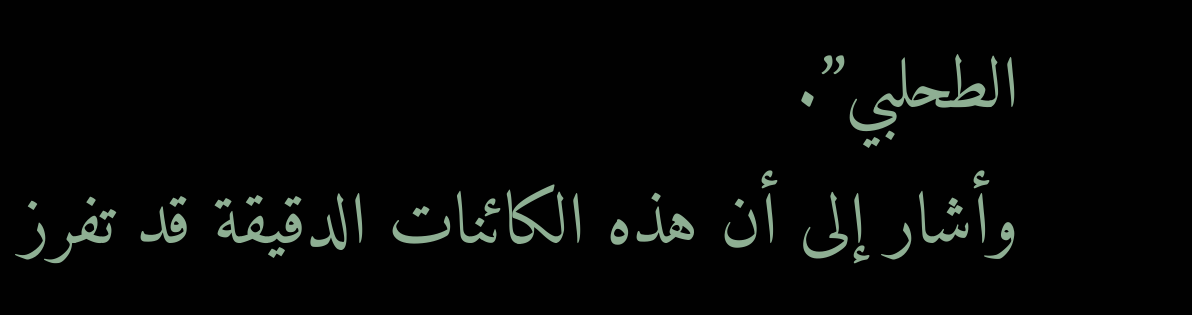الطحلبي”.
وأشار إلى أن هذه الكائنات الدقيقة قد تفرز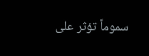سموماً تؤثر على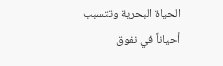الحياة البحرية وتتسبب أحياناً في نفوق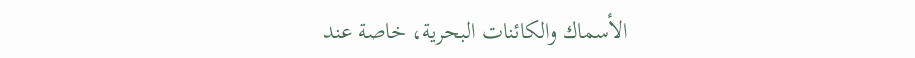الأسماك والكائنات البحرية، خاصة عند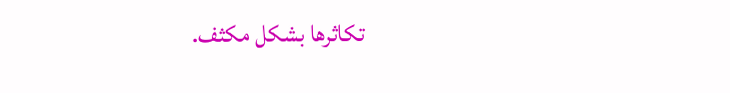تكاثرها بشكل مكثف.